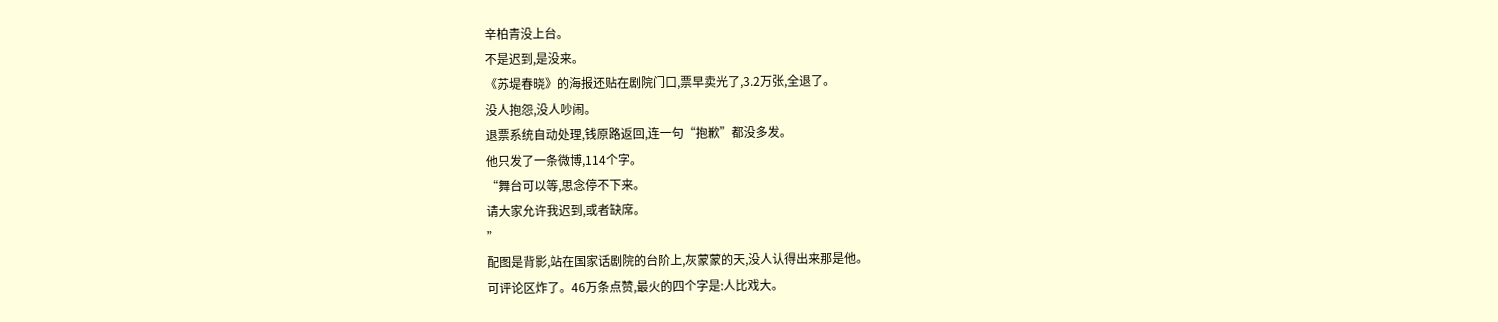辛柏青没上台。
不是迟到,是没来。
《苏堤春晓》的海报还贴在剧院门口,票早卖光了,3.2万张,全退了。
没人抱怨,没人吵闹。
退票系统自动处理,钱原路返回,连一句“抱歉”都没多发。
他只发了一条微博,114个字。
“舞台可以等,思念停不下来。
请大家允许我迟到,或者缺席。
”
配图是背影,站在国家话剧院的台阶上,灰蒙蒙的天,没人认得出来那是他。
可评论区炸了。46万条点赞,最火的四个字是:人比戏大。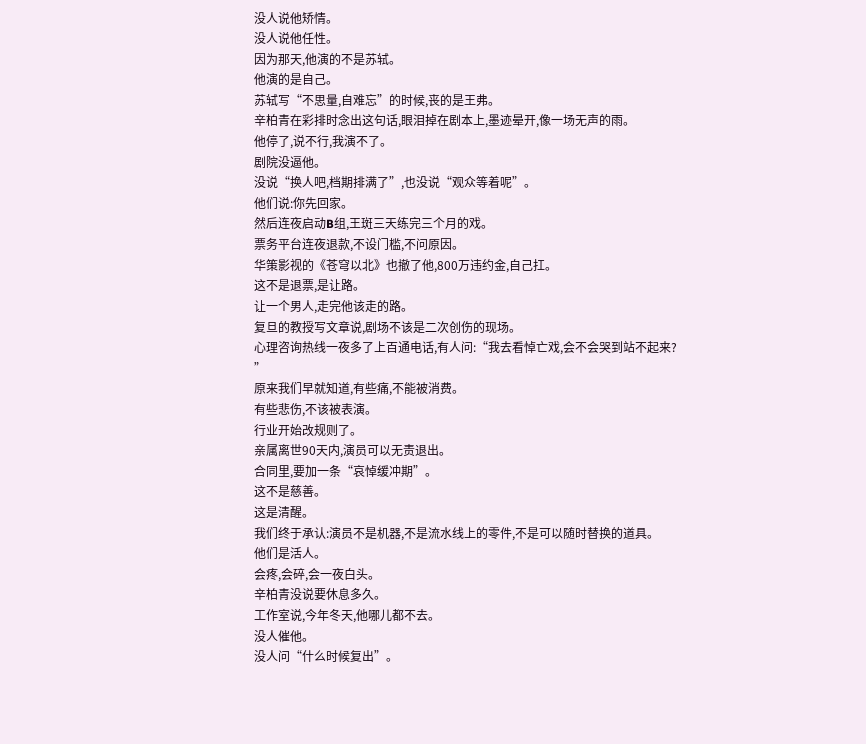没人说他矫情。
没人说他任性。
因为那天,他演的不是苏轼。
他演的是自己。
苏轼写“不思量,自难忘”的时候,丧的是王弗。
辛柏青在彩排时念出这句话,眼泪掉在剧本上,墨迹晕开,像一场无声的雨。
他停了,说不行,我演不了。
剧院没逼他。
没说“换人吧,档期排满了”,也没说“观众等着呢”。
他们说:你先回家。
然后连夜启动B组,王斑三天练完三个月的戏。
票务平台连夜退款,不设门槛,不问原因。
华策影视的《苍穹以北》也撤了他,800万违约金,自己扛。
这不是退票,是让路。
让一个男人,走完他该走的路。
复旦的教授写文章说,剧场不该是二次创伤的现场。
心理咨询热线一夜多了上百通电话,有人问:“我去看悼亡戏,会不会哭到站不起来?
”
原来我们早就知道,有些痛,不能被消费。
有些悲伤,不该被表演。
行业开始改规则了。
亲属离世90天内,演员可以无责退出。
合同里,要加一条“哀悼缓冲期”。
这不是慈善。
这是清醒。
我们终于承认:演员不是机器,不是流水线上的零件,不是可以随时替换的道具。
他们是活人。
会疼,会碎,会一夜白头。
辛柏青没说要休息多久。
工作室说,今年冬天,他哪儿都不去。
没人催他。
没人问“什么时候复出”。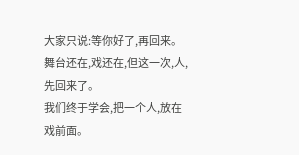大家只说:等你好了,再回来。
舞台还在,戏还在,但这一次,人,先回来了。
我们终于学会,把一个人,放在戏前面。